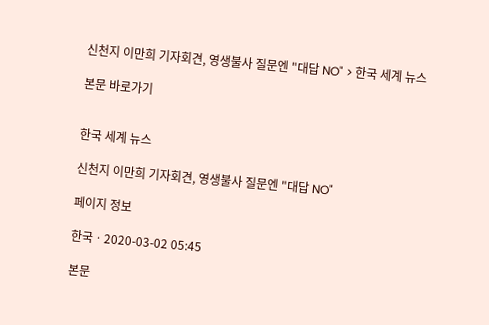신천지 이만희 기자회견, 영생불사 질문엔 "대답 NO" > 한국 세계 뉴스

본문 바로가기


한국 세계 뉴스

신천지 이만희 기자회견, 영생불사 질문엔 "대답 NO"

페이지 정보

한국ㆍ2020-03-02 05:45

본문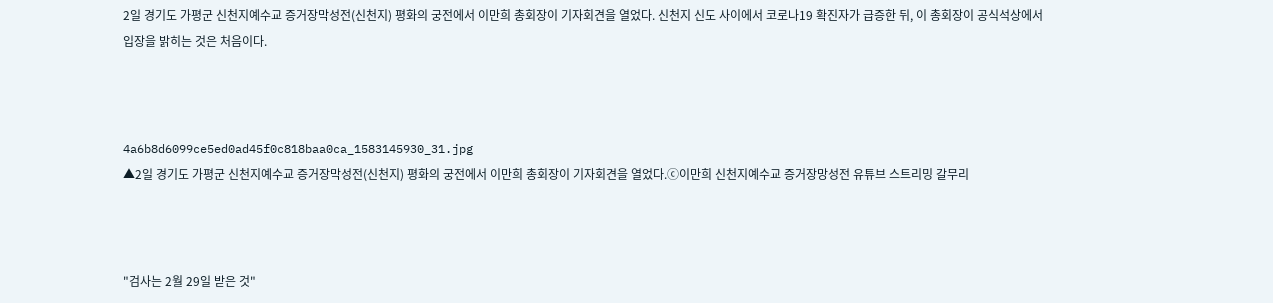2일 경기도 가평군 신천지예수교 증거장막성전(신천지) 평화의 궁전에서 이만희 총회장이 기자회견을 열었다. 신천지 신도 사이에서 코로나19 확진자가 급증한 뒤, 이 총회장이 공식석상에서 입장을 밝히는 것은 처음이다.



4a6b8d6099ce5ed0ad45f0c818baa0ca_1583145930_31.jpg
▲2일 경기도 가평군 신천지예수교 증거장막성전(신천지) 평화의 궁전에서 이만희 총회장이 기자회견을 열었다.ⓒ이만희 신천지예수교 증거장망성전 유튜브 스트리밍 갈무리



"검사는 2월 29일 받은 것"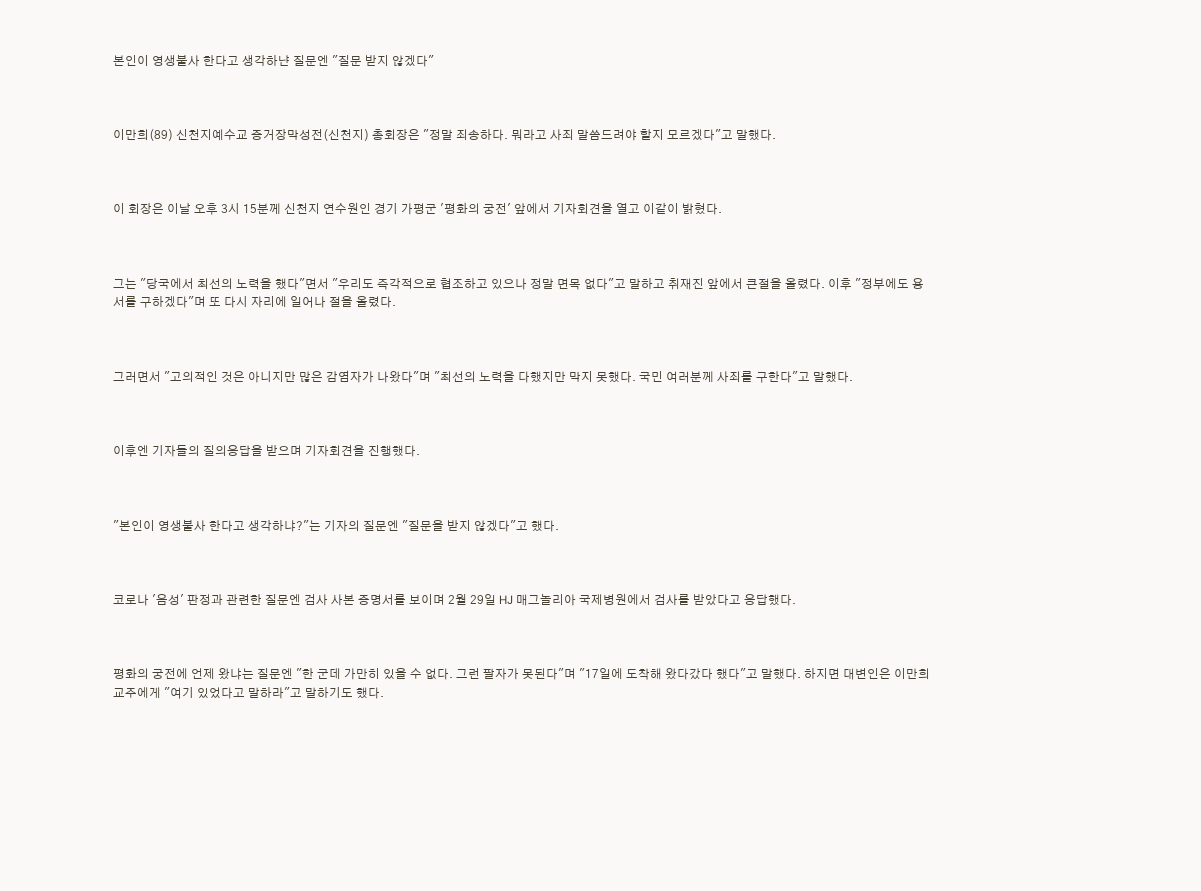본인이 영생불사 한다고 생각하냔 질문엔 "질문 받지 않겠다"



이만희(89) 신천지예수교 증거장막성전(신천지) 총회장은 "정말 죄송하다. 뭐라고 사죄 말씀드려야 할지 모르겠다"고 말했다.



이 회장은 이날 오후 3시 15분께 신천지 연수원인 경기 가평군 '평화의 궁전' 앞에서 기자회견을 열고 이같이 밝혔다.



그는 "당국에서 최선의 노력을 했다"면서 "우리도 즉각적으로 협조하고 있으나 정말 면목 없다"고 말하고 취재진 앞에서 큰절을 올렸다. 이후 "정부에도 용서를 구하겠다"며 또 다시 자리에 일어나 절을 올렸다.



그러면서 "고의적인 것은 아니지만 많은 감염자가 나왔다"며 "최선의 노력을 다했지만 막지 못했다. 국민 여러분께 사죄를 구한다"고 말했다.



이후엔 기자들의 질의응답을 받으며 기자회견을 진행했다.



"본인이 영생불사 한다고 생각하냐?"는 기자의 질문엔 "질문을 받지 않겠다"고 했다.



코로나 '음성' 판정과 관련한 질문엔 검사 사본 증명서를 보이며 2월 29일 HJ 매그놀리아 국제병원에서 검사를 받았다고 응답했다.



평화의 궁전에 언제 왔냐는 질문엔 "한 군데 가만히 있을 수 없다. 그런 팔자가 못된다"며 "17일에 도착해 왔다갔다 했다"고 말했다. 하지면 대변인은 이만희 교주에게 "여기 있었다고 말하라"고 말하기도 했다.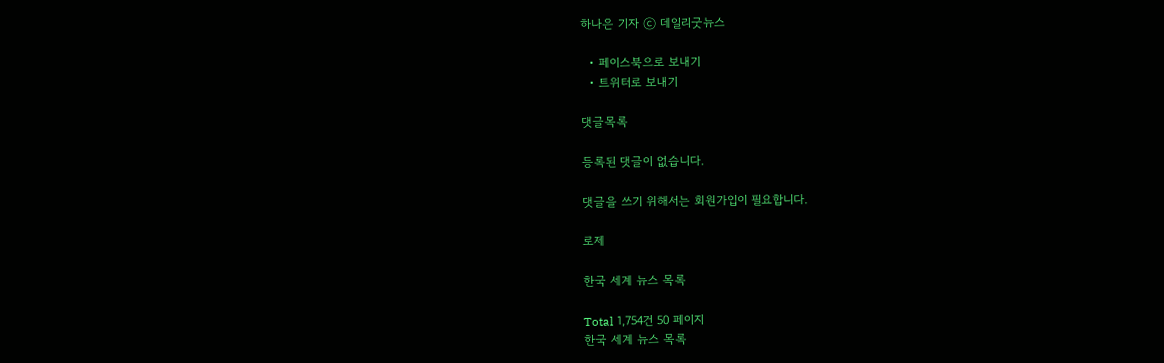하나은 기자 ⓒ 데일리굿뉴스

  • 페이스북으로 보내기
  • 트위터로 보내기

댓글목록

등록된 댓글이 없습니다.

댓글을 쓰기 위해서는 회원가입이 필요합니다.

로제

한국 세계 뉴스 목록

Total 1,754건 50 페이지
한국 세계 뉴스 목록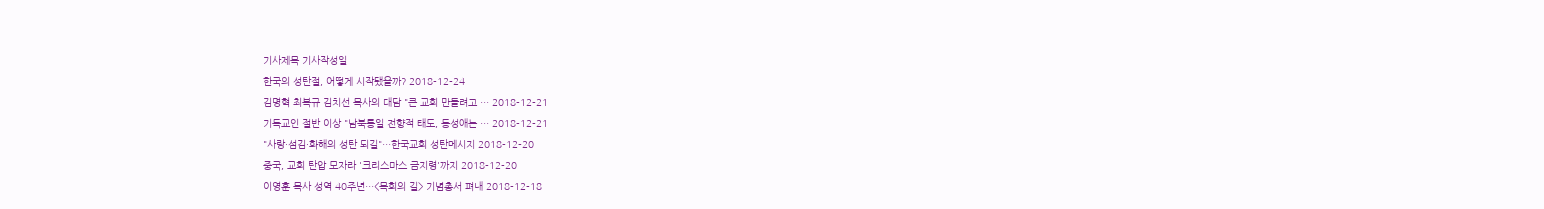기사제목 기사작성일
한국의 성탄절, 어떻게 시작됐을까? 2018-12-24
김명혁 최복규 김치선 목사의 대담 "큰 교회 만들려고 … 2018-12-21
기독교인 절반 이상 "남북통일 전향적 태도, 동성애는 … 2018-12-21
"사랑·섬김·화해의 성탄 되길"…한국교회 성탄메시지 2018-12-20
중국, 교회 탄압 모자라 '크리스마스 금지령'까지 2018-12-20
이영훈 목사 성역 40주년…<목회의 길> 기념총서 펴내 2018-12-18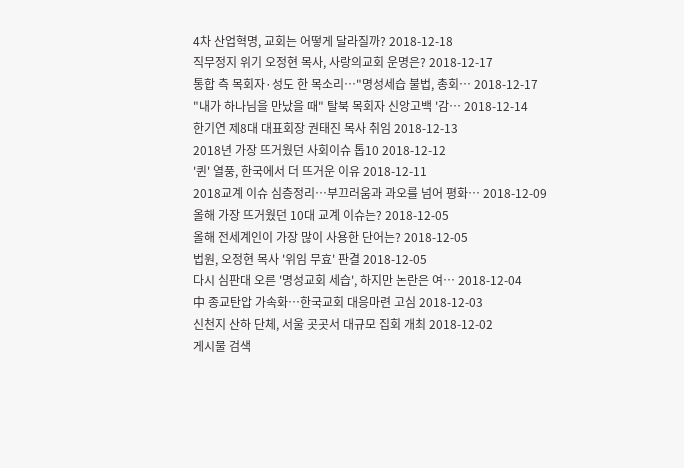4차 산업혁명, 교회는 어떻게 달라질까? 2018-12-18
직무정지 위기 오정현 목사, 사랑의교회 운명은? 2018-12-17
통합 측 목회자·성도 한 목소리…"명성세습 불법, 총회… 2018-12-17
"내가 하나님을 만났을 때" 탈북 목회자 신앙고백 '감… 2018-12-14
한기연 제8대 대표회장 권태진 목사 취임 2018-12-13
2018년 가장 뜨거웠던 사회이슈 톱10 2018-12-12
'퀸' 열풍, 한국에서 더 뜨거운 이유 2018-12-11
2018교계 이슈 심층정리…부끄러움과 과오를 넘어 평화… 2018-12-09
올해 가장 뜨거웠던 10대 교계 이슈는? 2018-12-05
올해 전세계인이 가장 많이 사용한 단어는? 2018-12-05
법원, 오정현 목사 '위임 무효' 판결 2018-12-05
다시 심판대 오른 '명성교회 세습', 하지만 논란은 여… 2018-12-04
中 종교탄압 가속화…한국교회 대응마련 고심 2018-12-03
신천지 산하 단체, 서울 곳곳서 대규모 집회 개최 2018-12-02
게시물 검색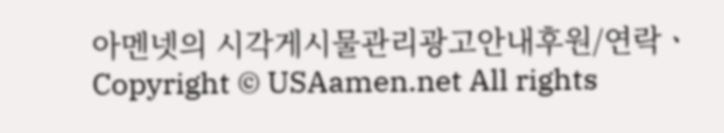아멘넷의 시각게시물관리광고안내후원/연락ㆍ Copyright © USAamen.net All rights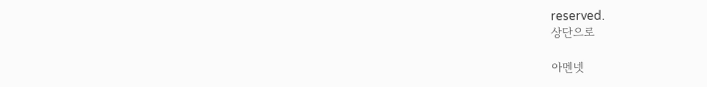reserved.
상단으로

아멘넷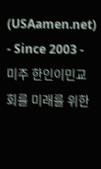(USAamen.net) - Since 2003 - 미주 한인이민교회를 미래를 위한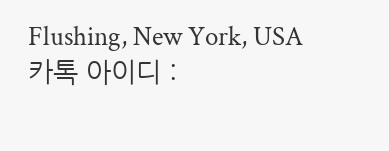Flushing, New York, USA
카톡 아이디 :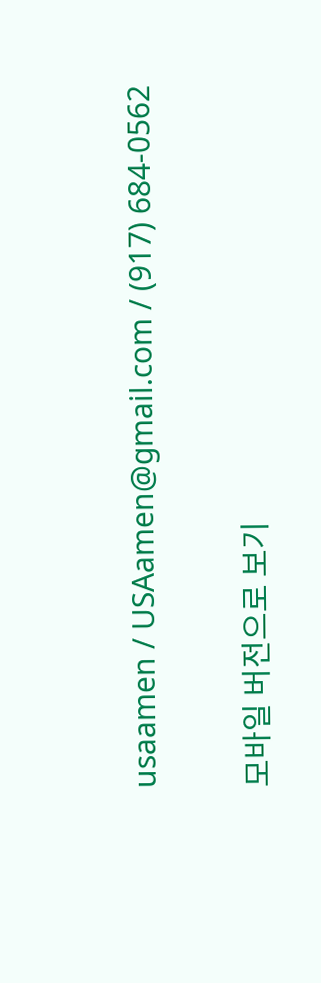usaamen / USAamen@gmail.com / (917) 684-0562

모바일 버전으로 보기